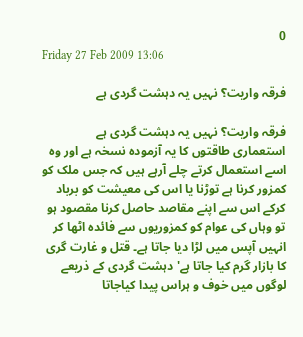0
Friday 27 Feb 2009 13:06

فرقہ واریت؟ نہیں یہ دہشت گردی ہے

فرقہ واریت؟ نہیں یہ دہشت گردی ہے
استعماری طاقتوں کا یہ آزمودہ نسخہ ہے اور وہ اسے استعمال کرتے چلے آرہے ہیں کہ جس ملک کو کمزور کرنا ہے توڑنا یا اس کی معیشت کو برباد کرکے اس سے اپنے مقاصد حاصل کرنا مقصود ہو تو وہاں کی عوام کو کمزوریوں سے فائدہ اٹھا کر انہیں آپس میں لڑا دیا جاتا ہے۔ قتل و غارت گری کا بازار گرم کیا جاتا ہے' دہشت گردی کے ذریعے لوگوں میں خوف و ہراس پیدا کیاجاتا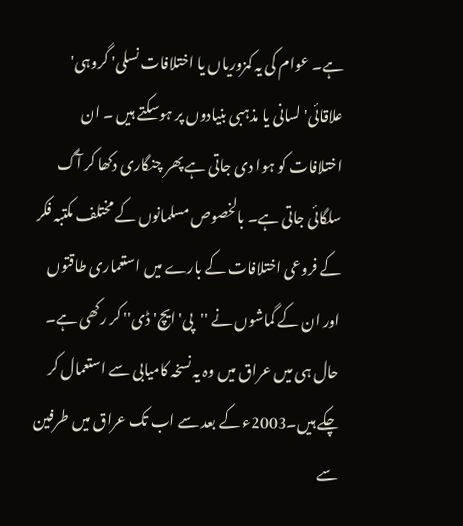ہے۔ عوام کی یہ کمزوریاں یا اختلافات نسلی' گروہی' علاقائی' لسانی یا مذہبی بنیادوں پر ہوسکتے ہیں ۔ ان اختلافات کو ہوا دی جاتی ہے پھر چنگاری دکھا کر آگ سلگائی جاتی ہے۔ بالخصوص مسلمانوں کے مختلف مکتبہ فکر کے فروعی اختلافات کے بارے میں استعماری طاقتوں اور ان کے گماشوں نے ''پی' ایچ' ڈی'' کر رکھی ہے۔ حال ہی میں عراق میں وہ یہ نسخہ کامیابی سے استعمال کر چکے ہیں۔2003ء کے بعد سے اب تک عراق میں طرفین سے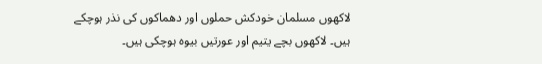لاکھوں مسلمان خودکش حملوں اور دھماکوں کی نذر ہوچکے ہیں۔ لاکھوں بچے یتیم اور عورتیں بیوہ ہوچکی ہیں۔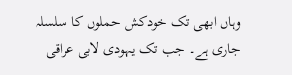وہاں ابھی تک خودکش حملوں کا سلسلہ جاری ہے۔ جب تک یہودی لابی عراقی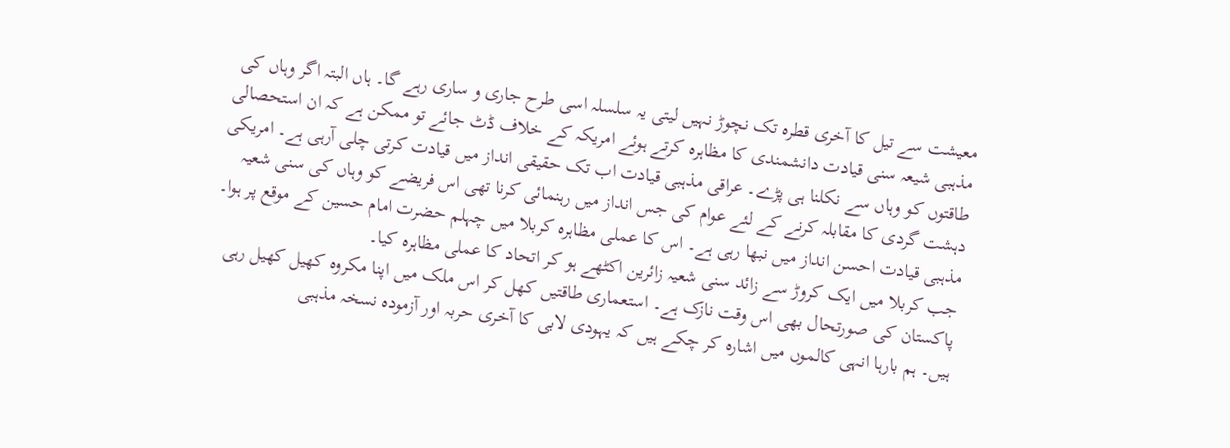معیشت سے تیل کا آخری قطرہ تک نچوڑ نہیں لیتی یہ سلسلہ اسی طرح جاری و ساری رہے گا۔ ہاں البتہ اگر وہاں کی مذہبی شیعہ سنی قیادت دانشمندی کا مظاہرہ کرتے ہوئے امریکہ کے خلاف ڈٹ جائے تو ممکن ہے کہ ان استحصالی طاقتوں کو وہاں سے نکلنا ہی پڑے۔ عراقی مذہبی قیادت اب تک حقیقی انداز میں قیادت کرتی چلی آرہی ہے۔ امریکی دہشت گردی کا مقابلہ کرنے کے لئے عوام کی جس انداز میں رہنمائی کرنا تھی اس فریضے کو وہاں کی سنی شعیہ مذہبی قیادت احسن انداز میں نبھا رہی ہے۔ اس کا عملی مظاہرہ کربلا میں چہلم حضرت امام حسین کے موقع پر ہوا۔ جب کربلا میں ایک کروڑ سے زائد سنی شعیہ زائرین اکٹھے ہو کر اتحاد کا عملی مظاہرہ کیا۔
پاکستان کی صورتحال بھی اس وقت نازک ہے۔ استعماری طاقتیں کھل کر اس ملک میں اپنا مکروہ کھیل کھیل رہی ہیں۔ ہم بارہا انہی کالموں میں اشارہ کر چکے ہیں کہ یہودی لابی کا آخری حربہ اور آزمودہ نسخہ مذہبی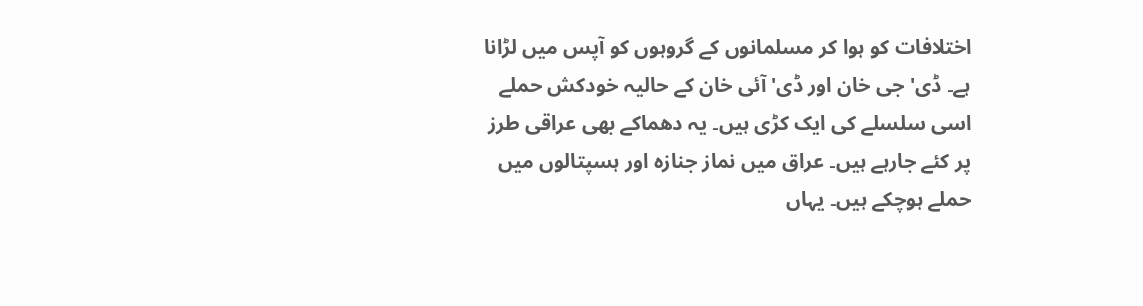اختلافات کو ہوا کر مسلمانوں کے گروہوں کو آپس میں لڑانا ہے۔ ڈی' جی خان اور ڈی' آئی خان کے حالیہ خودکش حملے اسی سلسلے کی ایک کڑی ہیں۔ یہ دھماکے بھی عراقی طرز پر کئے جارہے ہیں۔ عراق میں نماز جنازہ اور ہسپتالوں میں حملے ہوچکے ہیں۔ یہاں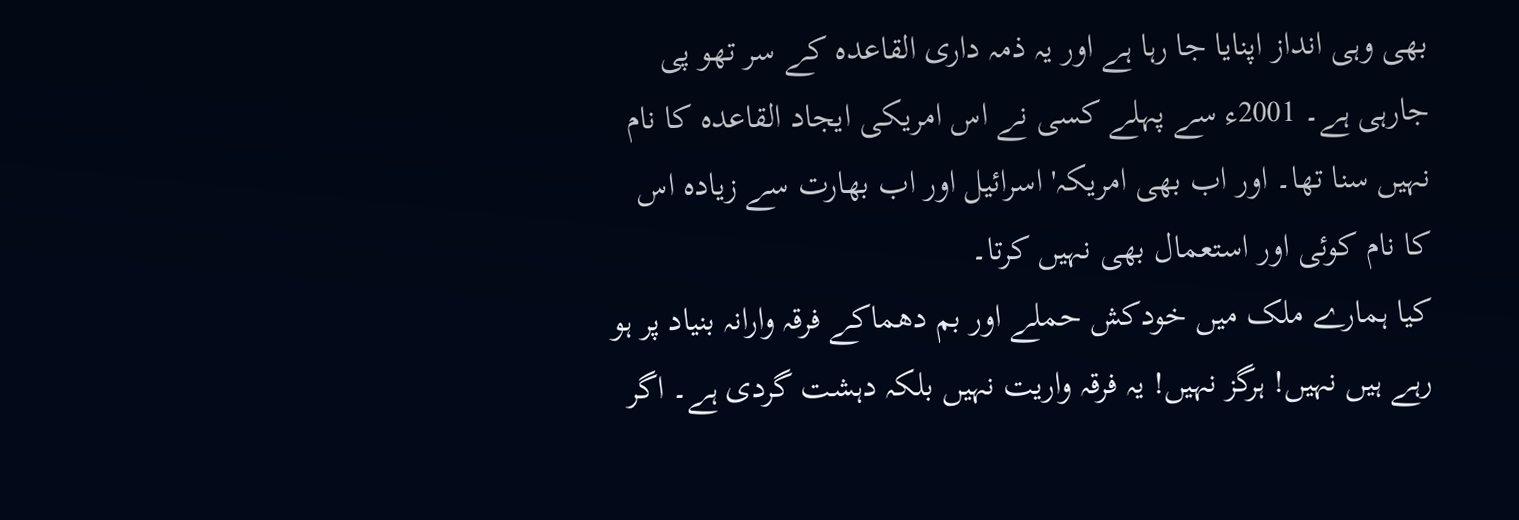بھی وہی انداز اپنایا جا رہا ہے اور یہ ذمہ داری القاعدہ کے سر تھو پی جارہی ہے۔ 2001ء سے پہلے کسی نے اس امریکی ایجاد القاعدہ کا نام نہیں سنا تھا۔ اور اب بھی امریکہ' اسرائیل اور اب بھارت سے زیادہ اس کا نام کوئی اور استعمال بھی نہیں کرتا۔
کیا ہمارے ملک میں خودکش حملے اور بم دھماکے فرقہ وارانہ بنیاد پر ہو رہے ہیں نہیں! ہرگز نہیں! یہ فرقہ واریت نہیں بلکہ دہشت گردی ہے۔ اگر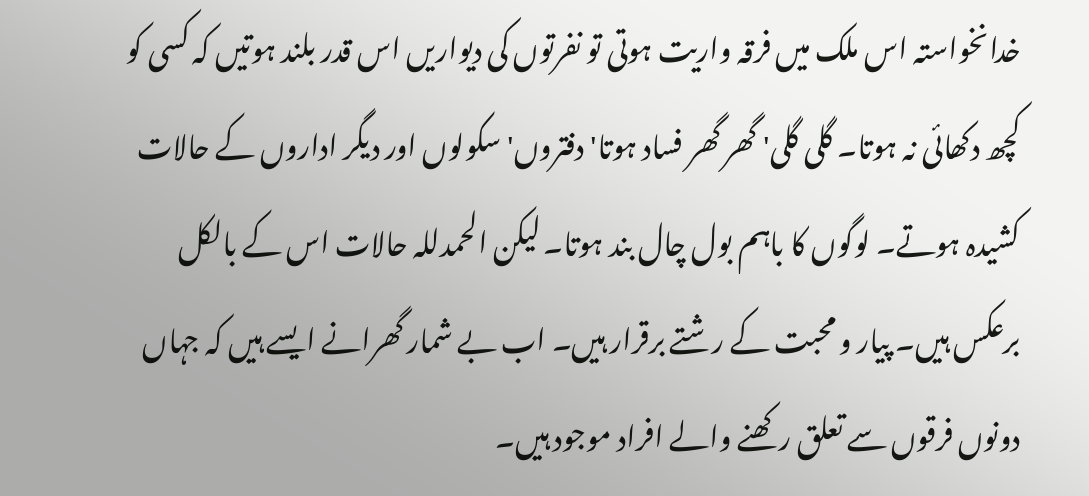خدانخواستہ اس ملک میں فرقہ واریت ہوتی تو نفرتوں کی دیواریں اس قدر بلند ہوتیں کہ کسی کو کچھ دکھائی نہ ہوتا۔ گلی گلی' گھر گھر فساد ہوتا' دفتروں' سکولوں اور دیگر اداروں کے حالات کشیدہ ہوتے۔ لوگوں کا باہم بول چال بند ہوتا۔ لیکن الحمدللہ حالات اس کے بالکل برعکس ہیں۔ پیار و محبت کے رشتے برقرار ہیں۔ اب بے شمار گھرانے ایسے ہیں کہ جہاں دونوں فرقوں سے تعلق رکھنے والے افراد موجود ہیں۔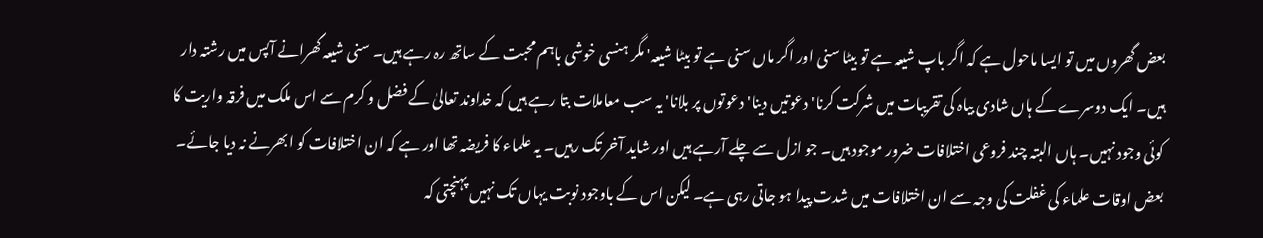بعض گھروں میں تو ایسا ماحول ہے کہ اگر باپ شیعہ ہے تو بیٹا سنی اور اگر ماں سنی ہے تو بیٹا شیعہ' مگر ہنسی خوشی باہم محبت کے ساتھ رہ رہے ہیں۔ سنی شیعہ گھرانے آپس میں رشتہ دار ہیں۔ ایک دوسرے کے ہاں شادی بیاہ کی تقریبات میں شرکت کرنا' دعوتیں دینا' دعوتوں پر بلانا' یہ سب معاملات بتا رہے ہیں کہ خداوند تعالیٰ کے فضل و کرم سے اس ملک میں فرقہ واریت کا کوئی وجود نہیں۔ ہاں البتہ چند فروعی اختلافات ضرور موجود ہیں۔ جو ازل سے چلے آرہے ہیں اور شاید آخر تک رہیں۔ یہ علماء کا فریضہ تھا اور ہے کہ ان اختلافات کو ابھرنے نہ دیا جائے۔ بعض اوقات علماء کی غفلت کی وجہ سے ان اختلافات میں شدت پیدا ہو جاتی رہی ہے۔ لیکن اس کے باوجود نوبت یہاں تک نہیں پہنچتی کہ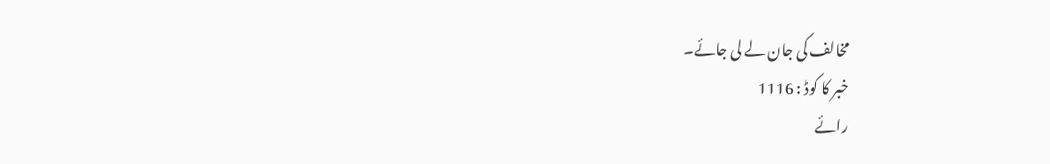مخالف کی جان لے لی جائے۔
خبر کا کوڈ : 1116
رائے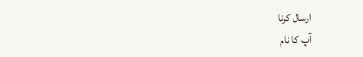ارسال کرنا
آپ کا نام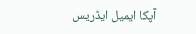آپکا ایمیل ایڈریس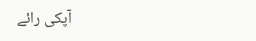آپکی رائے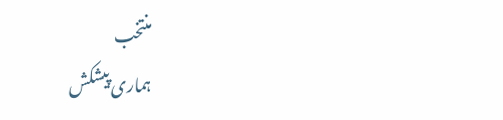منتخب
ہماری پیشکش